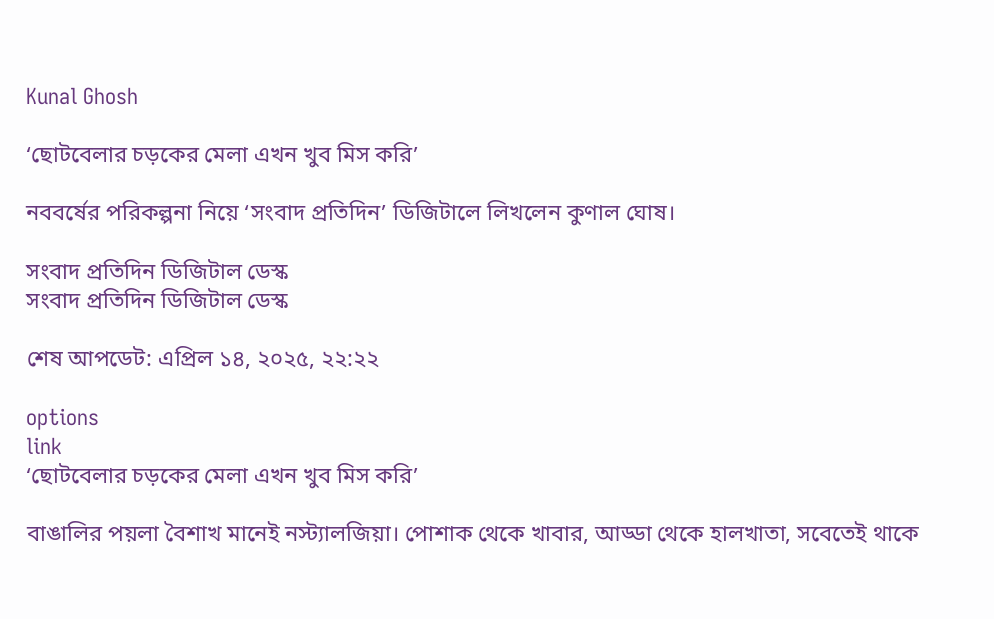Kunal Ghosh

‘ছোটবেলার চড়কের মেলা এখন খুব মিস করি’

নববর্ষের পরিকল্পনা নিয়ে ‘সংবাদ প্রতিদিন’ ডিজিটালে লিখলেন কুণাল ঘোষ।

সংবাদ প্রতিদিন ডিজিটাল ডেস্ক
সংবাদ প্রতিদিন ডিজিটাল ডেস্ক

শেষ আপডেট: এপ্রিল ১৪, ২০২৫, ২২:২২

options
link
‘ছোটবেলার চড়কের মেলা এখন খুব মিস করি’

বাঙালির পয়লা বৈশাখ মানেই নস্ট্যালজিয়া। পোশাক থেকে খাবার, আড্ডা থেকে হালখাতা, সবেতেই থাকে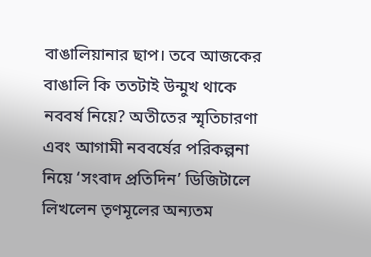বাঙালিয়ানার ছাপ। তবে আজকের বাঙালি কি ততটাই উন্মুখ থাকে নববর্ষ নিয়ে? অতীতের স্মৃতিচারণা এবং আগামী নববর্ষের পরিকল্পনা নিয়ে ‘সংবাদ প্রতিদিন’ ডিজিটালে লিখলেন তৃণমূলের অন্যতম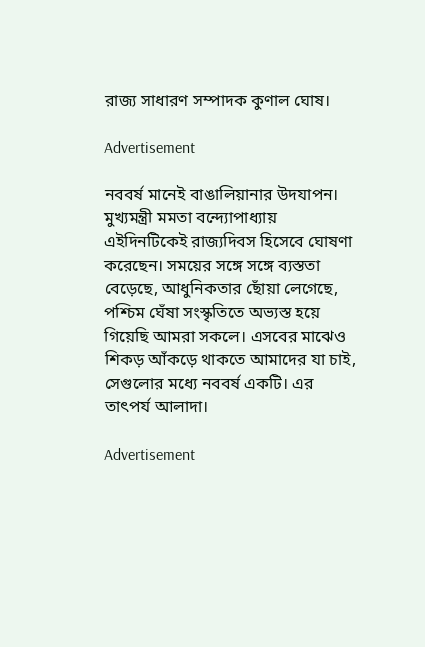রাজ্য সাধারণ সম্পাদক কুণাল ঘোষ।

Advertisement

নববর্ষ মানেই বাঙালিয়ানার উদযাপন। মুখ্যমন্ত্রী মমতা বন্দ্যোপাধ্যায় এইদিনটিকেই রাজ্যদিবস হিসেবে ঘোষণা করেছেন। সময়ের সঙ্গে সঙ্গে ব্যস্ততা বেড়েছে, আধুনিকতার ছোঁয়া লেগেছে, পশ্চিম ঘেঁষা সংস্কৃতিতে অভ্যস্ত হয়ে গিয়েছি আমরা সকলে। এসবের মাঝেও শিকড় আঁকড়ে থাকতে আমাদের যা চাই, সেগুলোর মধ্যে নববর্ষ একটি। এর তাৎপর্য আলাদা।

Advertisement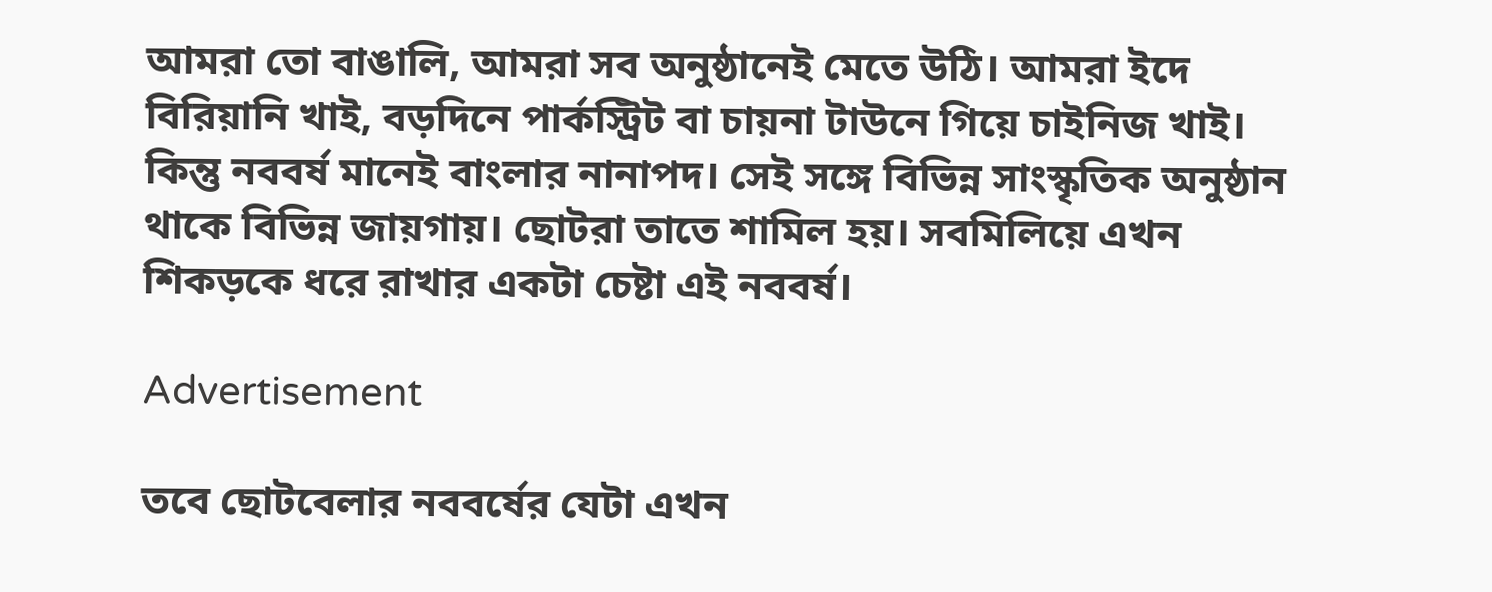আমরা তো বাঙালি, আমরা সব অনুষ্ঠানেই মেতে উঠি। আমরা ইদে বিরিয়ানি খাই, বড়দিনে পার্কস্ট্রিট বা চায়না টাউনে গিয়ে চাইনিজ খাই। কিন্তু নববর্ষ মানেই বাংলার নানাপদ। সেই সঙ্গে বিভিন্ন সাংস্কৃতিক অনুষ্ঠান থাকে বিভিন্ন জায়গায়। ছোটরা তাতে শামিল হয়। সবমিলিয়ে এখন শিকড়কে ধরে রাখার একটা চেষ্টা এই নববর্ষ।

Advertisement

তবে ছোটবেলার নববর্ষের যেটা এখন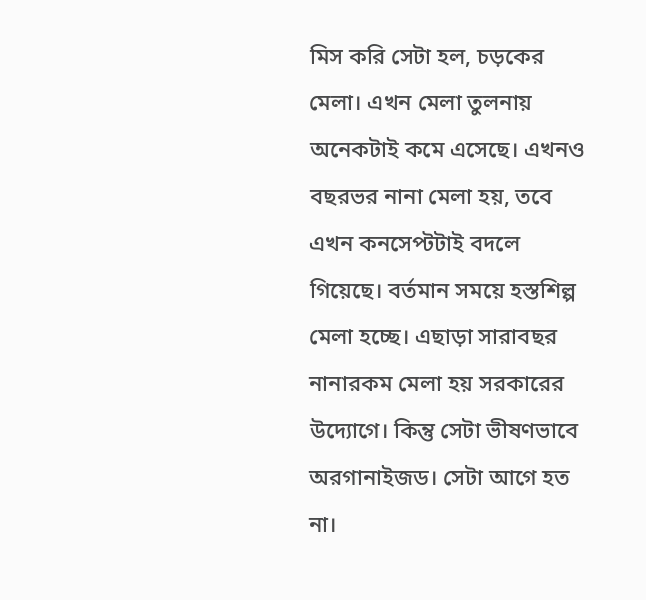মিস করি সেটা হল, চড়কের মেলা। এখন মেলা তুলনায় অনেকটাই কমে এসেছে। এখনও বছরভর নানা মেলা হয়, তবে এখন কনসেপ্টটাই বদলে গিয়েছে। বর্তমান সময়ে হস্তশিল্প মেলা হচ্ছে। এছাড়া সারাবছর নানারকম মেলা হয় সরকারের উদ্যোগে। কিন্তু সেটা ভীষণভাবে অরগানাইজড। সেটা আগে হত না।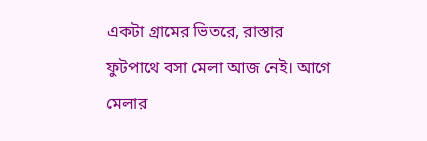একটা গ্রামের ভিতরে, রাস্তার ফুটপাথে বসা মেলা আজ নেই। আগে মেলার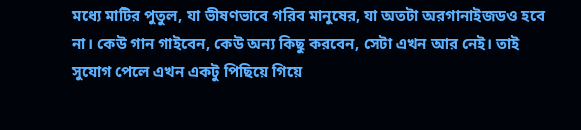মধ্যে মাটির পুতুল, যা ভীষণভাবে গরিব মানুষের, যা অতটা অরগানাইজডও হবে না। কেউ গান গাইবেন, কেউ অন্য কিছু করবেন, সেটা এখন আর নেই। তাই সুযোগ পেলে এখন একটু পিছিয়ে গিয়ে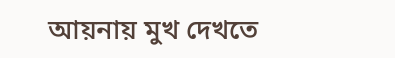আয়নায় মুখ দেখতে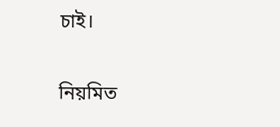চাই।

নিয়মিত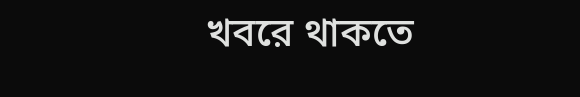খবরে থাকতে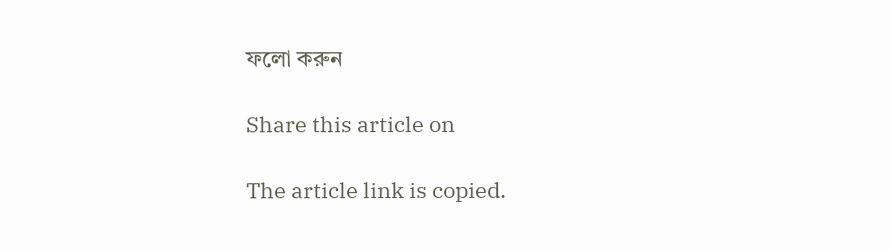ফলো করুন

Share this article on

The article link is copied.